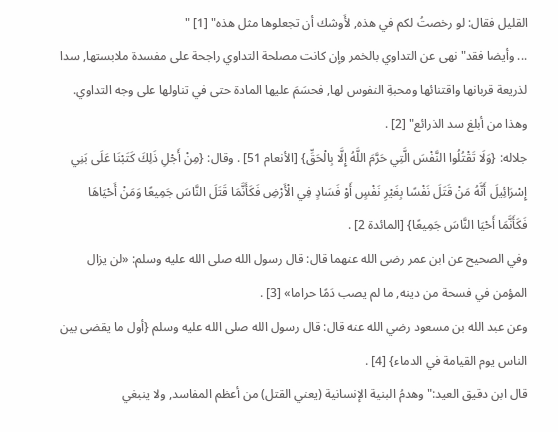القليل فقال: لو رخصتُ لكم في هذه, لأَوشك أن تجعلوها مثل هذه" [1] "
... وأيضا فقد"نهى عن التداوي بالخمر وإن كانت مصلحة التداوي راجحة على مفسدة ملابستها, سدا لذريعة قربانها واقتنائها ومحبةِ النفوس لها, فحسَمَ عليها المادة حتى في تناولها على وجه التداوي. وهذا من أبلغ سد الذرائع" [2] .
جلاله: {وَلَا تَقْتُلُوا النَّفْسَ الَّتِي حَرَّمَ اللَّهُ إِلَّا بِالْحَقِّ} [الأنعام 51] . وقال: {مِنْ أَجْلِ ذَلِكَ كَتَبْنَا عَلَى بَنِي إِسْرَائِيلَ أَنَّهُ مَنْ قَتَلَ نَفْسًا بِغَيْرِ نَفْسٍ أَوْ فَسَادٍ فِي الْأَرْضِ فَكَأَنَّمَا قَتَلَ النَّاسَ جَمِيعًا وَمَنْ أَحْيَاهَا فَكَأَنَّمَا أَحْيَا النَّاسَ جَمِيعًا} [المائدة 2] .
وفي الصحيح عن ابن عمر رضى الله عنهما قال: قال رسول الله صلى الله عليه وسلم: «لن يزال المؤمن في فسحة من دينه, ما لم يصب دَمًا حراما» [3] .
وعن عبد الله بن مسعود رضي الله عنه قال: قال رسول الله صلى الله عليه وسلم {أول ما يقضى بين الناس يوم القيامة في الدماء} [4] .
قال ابن دقيق العيد:"وهدمُ البنية الإنسانية (يعني القتل) من أعظم المفاسد, ولا ينبغي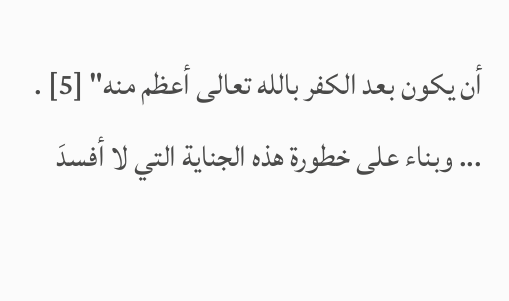أن يكون بعد الكفر بالله تعالى أعظم منه" [5] .
... وبناء على خطورة هذه الجناية التي لا أفسدَ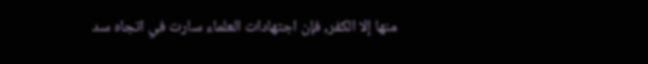منها إلا الكفر, فإن اجتهادات العلماء سارت في اتجاه سد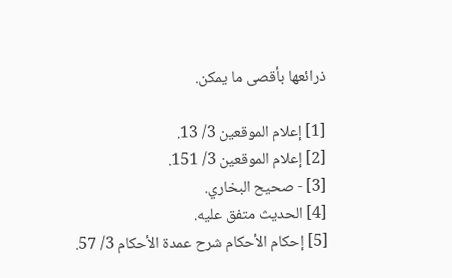ذرائعها بأقصى ما يمكن.

[1] إعلام الموقعين 3/ 13.
[2] إعلام الموقعين 3/ 151.
[3] - صحيح البخاري.
[4] الحديث متفق عليه.
[5] إحكام الأحكام شرح عمدة الأحكام 3/ 57.